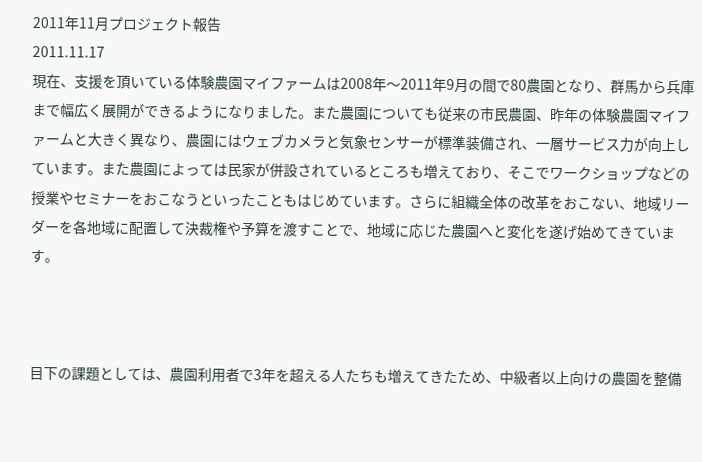2011年11月プロジェクト報告
2011.11.17
現在、支援を頂いている体験農園マイファームは2008年〜2011年9月の間で80農園となり、群馬から兵庫まで幅広く展開ができるようになりました。また農園についても従来の市民農園、昨年の体験農園マイファームと大きく異なり、農園にはウェブカメラと気象センサーが標準装備され、一層サービス力が向上しています。また農園によっては民家が併設されているところも増えており、そこでワークショップなどの授業やセミナーをおこなうといったこともはじめています。さらに組織全体の改革をおこない、地域リーダーを各地域に配置して決裁権や予算を渡すことで、地域に応じた農園へと変化を遂げ始めてきています。



目下の課題としては、農園利用者で3年を超える人たちも増えてきたため、中級者以上向けの農園を整備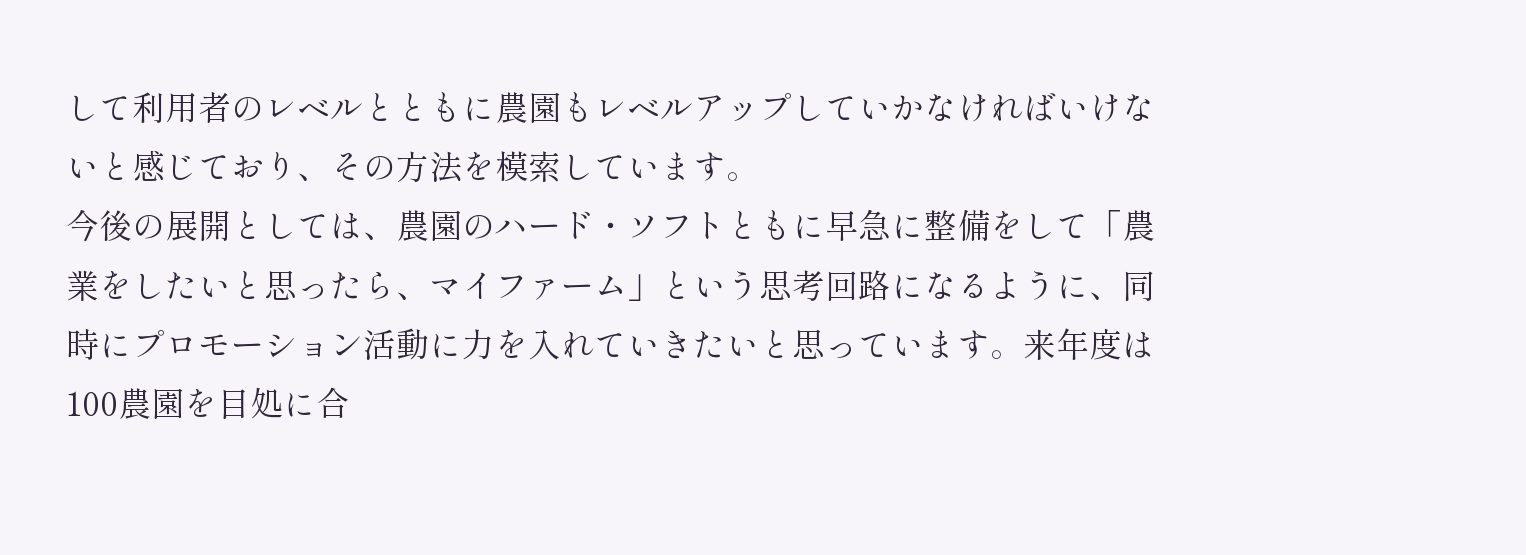して利用者のレベルとともに農園もレベルアップしていかなければいけないと感じており、その方法を模索しています。
今後の展開としては、農園のハード・ソフトともに早急に整備をして「農業をしたいと思ったら、マイファーム」という思考回路になるように、同時にプロモーション活動に力を入れていきたいと思っています。来年度は100農園を目処に合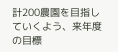計200農園を目指していくよう、来年度の目標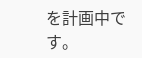を計画中です。